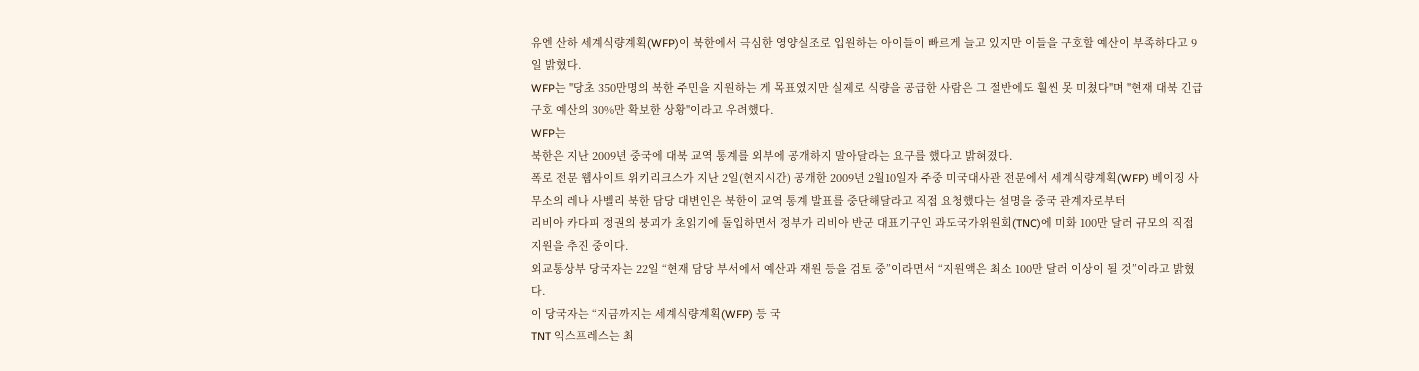유엔 산하 세계식량계획(WFP)이 북한에서 극심한 영양실조로 입원하는 아이들이 빠르게 늘고 있지만 이들을 구호할 예산이 부족하다고 9일 밝혔다.
WFP는 "당초 350만명의 북한 주민을 지원하는 게 목표였지만 실제로 식량을 공급한 사람은 그 절반에도 훨씬 못 미쳤다"며 "현재 대북 긴급구호 예산의 30%만 확보한 상황"이라고 우려했다.
WFP는
북한은 지난 2009년 중국에 대북 교역 통계를 외부에 공개하지 말아달라는 요구를 했다고 밝혀졌다.
폭로 전문 웹사이트 위키리크스가 지난 2일(현지시간) 공개한 2009년 2월10일자 주중 미국대사관 전문에서 세계식량계획(WFP) 베이징 사무소의 레나 사벨리 북한 담당 대변인은 북한이 교역 통계 발표를 중단해달라고 직접 요청했다는 설명을 중국 관계자로부터
리비아 카다피 정권의 붕괴가 초읽기에 돌입하면서 정부가 리비아 반군 대표기구인 과도국가위원회(TNC)에 미화 100만 달러 규모의 직접 지원을 추진 중이다.
외교통상부 당국자는 22일 “현재 담당 부서에서 예산과 재원 등을 검토 중”이라면서 “지원액은 최소 100만 달러 이상이 될 것”이라고 밝혔다.
이 당국자는 “지금까지는 세계식량계획(WFP) 등 국
TNT 익스프레스는 최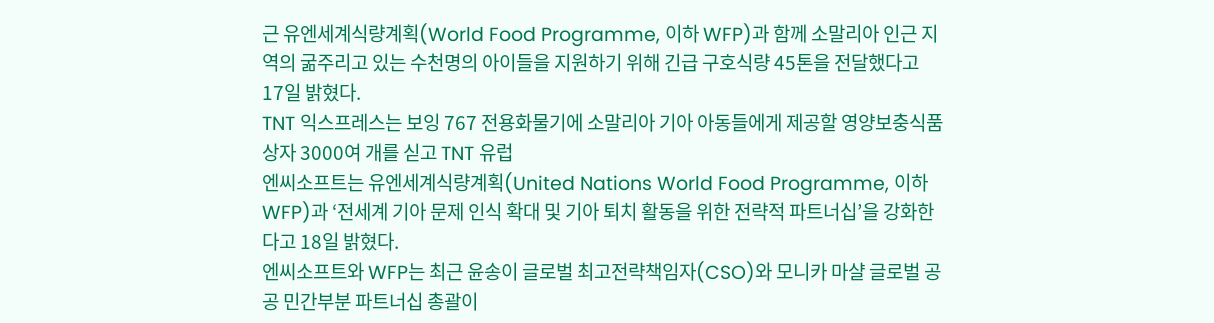근 유엔세계식량계획(World Food Programme, 이하 WFP)과 함께 소말리아 인근 지역의 굶주리고 있는 수천명의 아이들을 지원하기 위해 긴급 구호식량 45톤을 전달했다고 17일 밝혔다.
TNT 익스프레스는 보잉 767 전용화물기에 소말리아 기아 아동들에게 제공할 영양보충식품 상자 3000여 개를 싣고 TNT 유럽
엔씨소프트는 유엔세계식량계획(United Nations World Food Programme, 이하 WFP)과 ‘전세계 기아 문제 인식 확대 및 기아 퇴치 활동을 위한 전략적 파트너십’을 강화한다고 18일 밝혔다.
엔씨소프트와 WFP는 최근 윤송이 글로벌 최고전략책임자(CSO)와 모니카 마샬 글로벌 공공 민간부분 파트너십 총괄이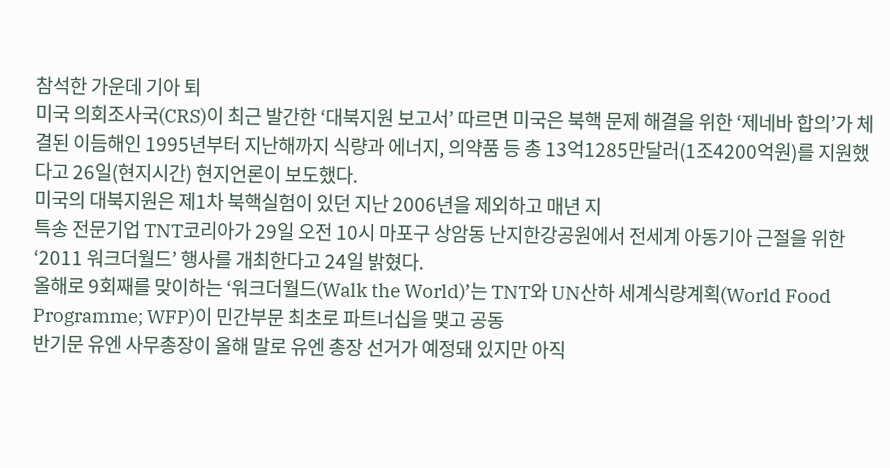참석한 가운데 기아 퇴
미국 의회조사국(CRS)이 최근 발간한 ‘대북지원 보고서’ 따르면 미국은 북핵 문제 해결을 위한 ‘제네바 합의’가 체결된 이듬해인 1995년부터 지난해까지 식량과 에너지, 의약품 등 총 13억1285만달러(1조4200억원)를 지원했다고 26일(현지시간) 현지언론이 보도했다.
미국의 대북지원은 제1차 북핵실험이 있던 지난 2006년을 제외하고 매년 지
특송 전문기업 TNT코리아가 29일 오전 10시 마포구 상암동 난지한강공원에서 전세계 아동기아 근절을 위한 ‘2011 워크더월드’ 행사를 개최한다고 24일 밝혔다.
올해로 9회째를 맞이하는 ‘워크더월드(Walk the World)’는 TNT와 UN산하 세계식량계획(World Food Programme; WFP)이 민간부문 최초로 파트너십을 맺고 공동
반기문 유엔 사무총장이 올해 말로 유엔 총장 선거가 예정돼 있지만 아직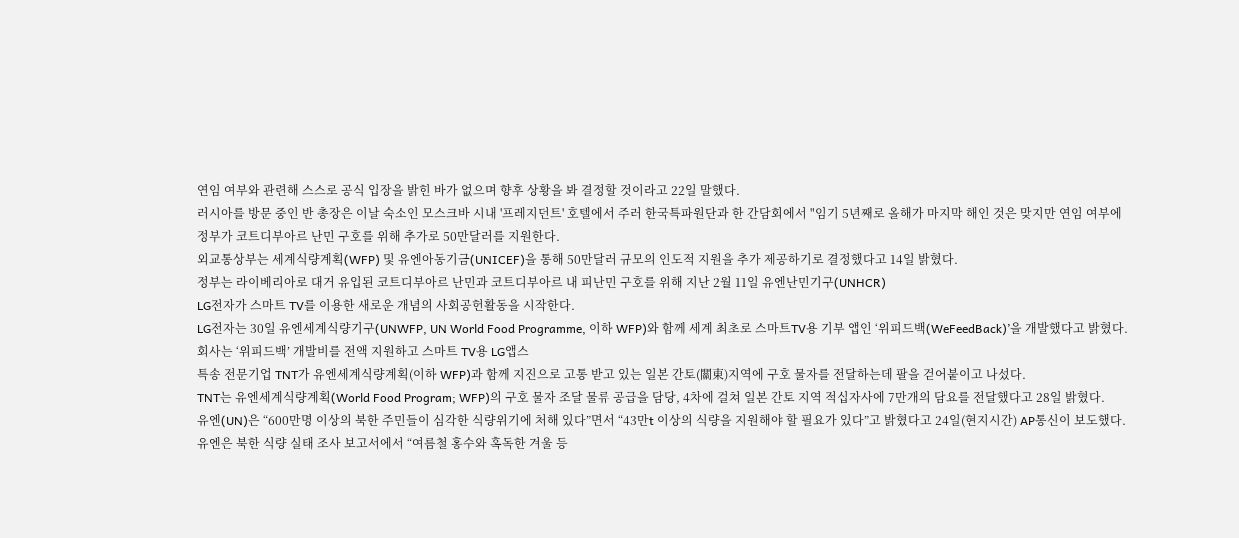연임 여부와 관련해 스스로 공식 입장을 밝힌 바가 없으며 향후 상황을 봐 결정할 것이라고 22일 말했다.
러시아를 방문 중인 반 총장은 이날 숙소인 모스크바 시내 '프레지던트' 호텔에서 주러 한국특파원단과 한 간담회에서 "임기 5년째로 올해가 마지막 해인 것은 맞지만 연임 여부에
정부가 코트디부아르 난민 구호를 위해 추가로 50만달러를 지원한다.
외교통상부는 세계식량계획(WFP) 및 유엔아동기금(UNICEF)을 통해 50만달러 규모의 인도적 지원을 추가 제공하기로 결정했다고 14일 밝혔다.
정부는 라이베리아로 대거 유입된 코트디부아르 난민과 코트디부아르 내 피난민 구호를 위해 지난 2월 11일 유엔난민기구(UNHCR)
LG전자가 스마트 TV를 이용한 새로운 개념의 사회공헌활동을 시작한다.
LG전자는 30일 유엔세계식량기구(UNWFP, UN World Food Programme, 이하 WFP)와 함께 세계 최초로 스마트TV용 기부 앱인 ‘위피드백(WeFeedBack)’을 개발했다고 밝혔다.
회사는 ‘위피드백’ 개발비를 전액 지원하고 스마트 TV용 LG앱스
특송 전문기업 TNT가 유엔세계식량계획(이하 WFP)과 함께 지진으로 고통 받고 있는 일본 간토(關東)지역에 구호 물자를 전달하는데 팔을 걷어붙이고 나섰다.
TNT는 유엔세계식량계획(World Food Program; WFP)의 구호 물자 조달 물류 공급을 담당, 4차에 걸쳐 일본 간토 지역 적십자사에 7만개의 담요를 전달했다고 28일 밝혔다.
유엔(UN)은 “600만명 이상의 북한 주민들이 심각한 식량위기에 처해 있다”면서 “43만t 이상의 식량을 지원해야 할 필요가 있다”고 밝혔다고 24일(현지시간) AP통신이 보도했다.
유엔은 북한 식량 실태 조사 보고서에서 “여름철 홍수와 혹독한 겨울 등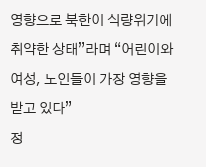영향으로 북한이 식량위기에 취약한 상태”라며 “어린이와 여성, 노인들이 가장 영향을 받고 있다”
정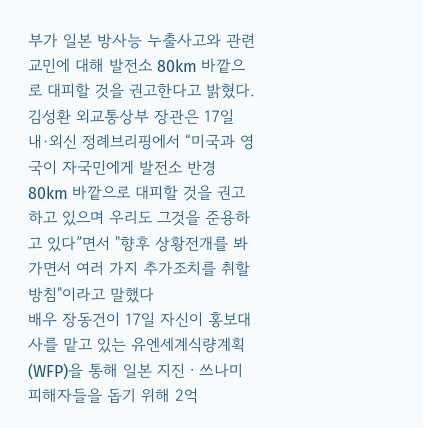부가 일본 방사능 누출사고와 관련 교민에 대해 발전소 80km 바깥으로 대피할 것을 권고한다고 밝혔다.
김성환 외교통상부 장관은 17일 내·외신 정례브리핑에서 “미국과 영국이 자국민에게 발전소 반경 80km 바깥으로 대피할 것을 권고하고 있으며 우리도 그것을 준용하고 있다”면서 "향후 상황전개를 봐가면서 여러 가지 추가조치를 취할 방침"이라고 말했다
배우 장동건이 17일 자신이 홍보대사를 맡고 있는 유엔세계식량계획(WFP)을 통해 일본 지진ㆍ쓰나미 피해자들을 돕기 위해 2억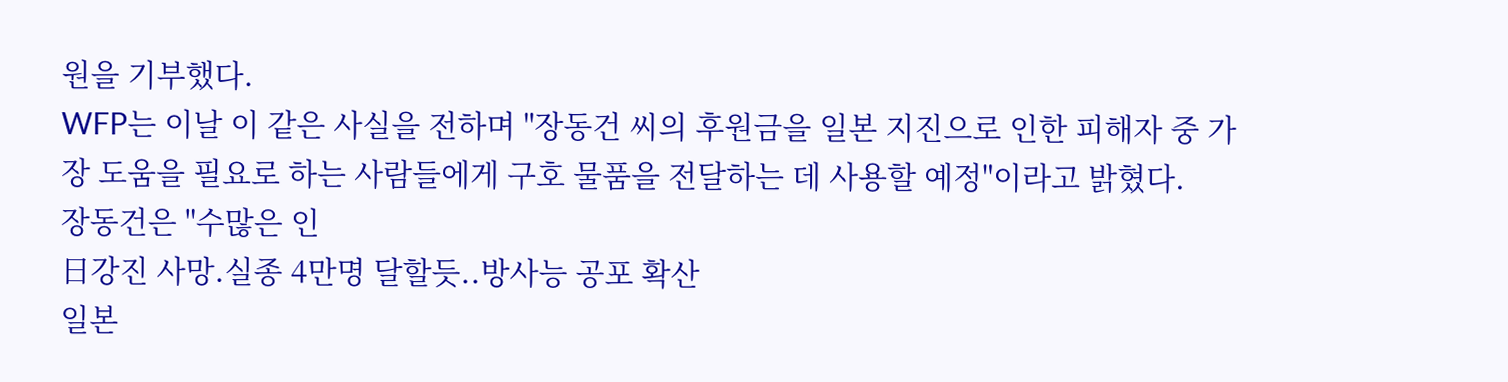원을 기부했다.
WFP는 이날 이 같은 사실을 전하며 "장동건 씨의 후원금을 일본 지진으로 인한 피해자 중 가장 도움을 필요로 하는 사람들에게 구호 물품을 전달하는 데 사용할 예정"이라고 밝혔다.
장동건은 "수많은 인
日강진 사망.실종 4만명 달할듯..방사능 공포 확산
일본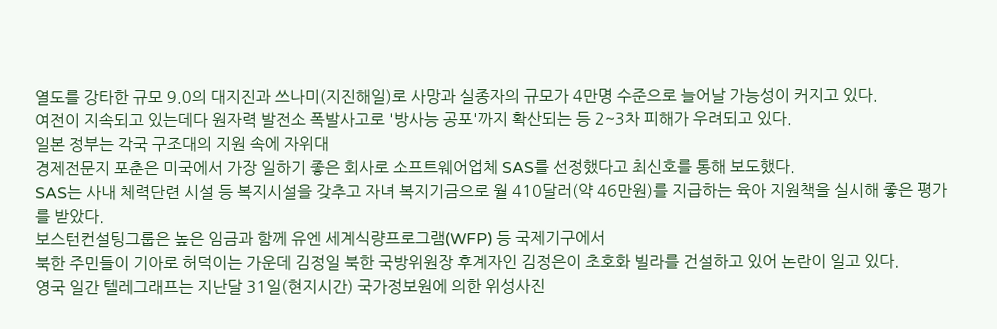열도를 강타한 규모 9.0의 대지진과 쓰나미(지진해일)로 사망과 실종자의 규모가 4만명 수준으로 늘어날 가능성이 커지고 있다.
여전이 지속되고 있는데다 원자력 발전소 폭발사고로 '방사능 공포'까지 확산되는 등 2~3차 피해가 우려되고 있다.
일본 정부는 각국 구조대의 지원 속에 자위대
경제전문지 포춘은 미국에서 가장 일하기 좋은 회사로 소프트웨어업체 SAS를 선정했다고 최신호를 통해 보도했다.
SAS는 사내 체력단련 시설 등 복지시설을 갖추고 자녀 복지기금으로 월 410달러(약 46만원)를 지급하는 육아 지원책을 실시해 좋은 평가를 받았다.
보스턴컨설팅그룹은 높은 임금과 함께 유엔 세계식량프로그램(WFP) 등 국제기구에서
북한 주민들이 기아로 허덕이는 가운데 김정일 북한 국방위원장 후계자인 김정은이 초호화 빌라를 건설하고 있어 논란이 일고 있다.
영국 일간 텔레그래프는 지난달 31일(현지시간) 국가정보원에 의한 위성사진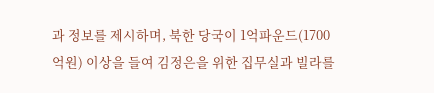과 정보를 제시하며, 북한 당국이 1억파운드(1700억원) 이상을 들여 김정은을 위한 집무실과 빌라를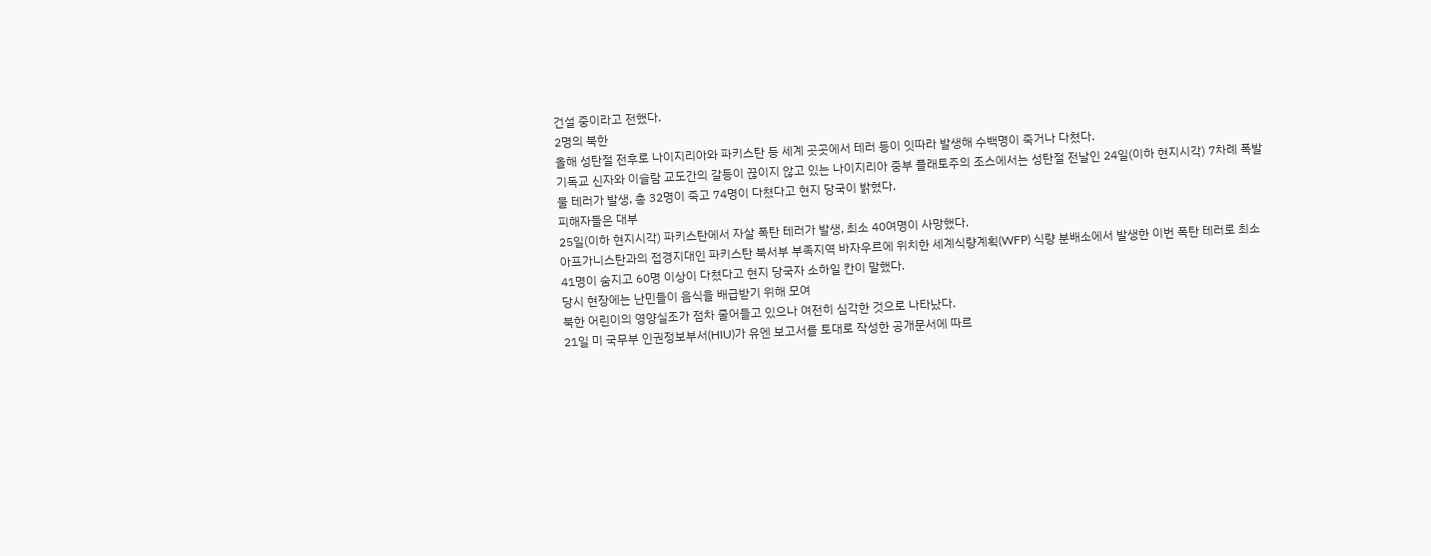건설 중이라고 전했다.
2명의 북한
올해 성탄절 전후로 나이지리아와 파키스탄 등 세계 곳곳에서 테러 등이 잇따라 발생해 수백명이 죽거나 다쳤다.
기독교 신자와 이슬람 교도간의 갈등이 끊이지 않고 있는 나이지리아 중부 플래토주의 조스에서는 성탄절 전날인 24일(이하 현지시각) 7차례 폭발물 테러가 발생, 총 32명이 죽고 74명이 다쳤다고 현지 당국이 밝혔다.
피해자들은 대부
25일(이하 현지시각) 파키스탄에서 자살 폭탄 테러가 발생, 최소 40여명이 사망했다.
아프가니스탄과의 접경지대인 파키스탄 북서부 부족지역 바자우르에 위치한 세계식량계획(WFP) 식량 분배소에서 발생한 이번 폭탄 테러로 최소 41명이 숨지고 60명 이상이 다쳤다고 현지 당국자 소하일 칸이 말했다.
당시 현장에는 난민들이 음식을 배급받기 위해 모여
북한 어린이의 영양실조가 점차 줄어들고 있으나 여전히 심각한 것으로 나타났다.
21일 미 국무부 인권정보부서(HIU)가 유엔 보고서를 토대로 작성한 공개문서에 따르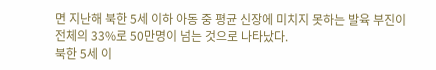면 지난해 북한 5세 이하 아동 중 평균 신장에 미치지 못하는 발육 부진이 전체의 33%로 50만명이 넘는 것으로 나타났다.
북한 5세 이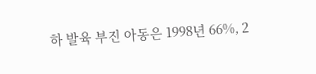하 발육 부진 아동은 1998년 66%, 2